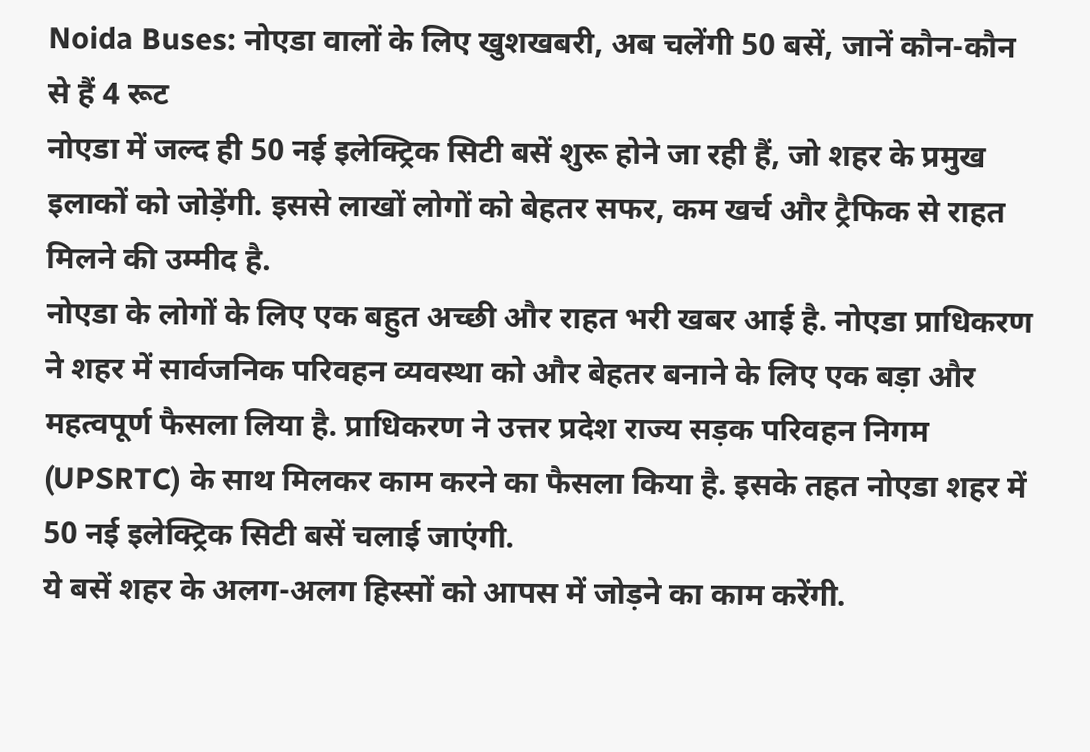Noida Buses: नोएडा वालों के लिए खुशखबरी, अब चलेंगी 50 बसें, जानें कौन-कौन से हैं 4 रूट
नोएडा में जल्द ही 50 नई इलेक्ट्रिक सिटी बसें शुरू होने जा रही हैं, जो शहर के प्रमुख इलाकों को जोड़ेंगी. इससे लाखों लोगों को बेहतर सफर, कम खर्च और ट्रैफिक से राहत मिलने की उम्मीद है.
नोएडा के लोगों के लिए एक बहुत अच्छी और राहत भरी खबर आई है. नोएडा प्राधिकरण ने शहर में सार्वजनिक परिवहन व्यवस्था को और बेहतर बनाने के लिए एक बड़ा और महत्वपूर्ण फैसला लिया है. प्राधिकरण ने उत्तर प्रदेश राज्य सड़क परिवहन निगम (UPSRTC) के साथ मिलकर काम करने का फैसला किया है. इसके तहत नोएडा शहर में 50 नई इलेक्ट्रिक सिटी बसें चलाई जाएंगी.
ये बसें शहर के अलग-अलग हिस्सों को आपस में जोड़ने का काम करेंगी.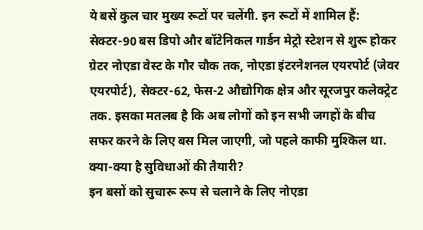ये बसें कुल चार मुख्य रूटों पर चलेंगी. इन रूटों में शामिल हैं: सेक्टर-90 बस डिपो और बॉटेनिकल गार्डन मेट्रो स्टेशन से शुरू होकर ग्रेटर नोएडा वेस्ट के गौर चौक तक, नोएडा इंटरनेशनल एयरपोर्ट (जेवर एयरपोर्ट), सेक्टर-62, फेस-2 औद्योगिक क्षेत्र और सूरजपुर कलेक्ट्रेट तक. इसका मतलब है कि अब लोगों को इन सभी जगहों के बीच सफर करने के लिए बस मिल जाएगी, जो पहले काफी मुश्किल था.
क्या-क्या है सुविधाओं की तैयारी?
इन बसों को सुचारू रूप से चलाने के लिए नोएडा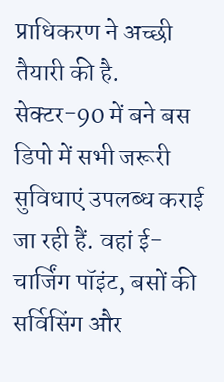प्राधिकरण ने अच्छी तैयारी की है. सेक्टर-90 में बने बस डिपो में सभी जरूरी सुविधाएं उपलब्ध कराई जा रही हैं. वहां ई-चार्जिंग पॉइंट, बसों की सर्विसिंग और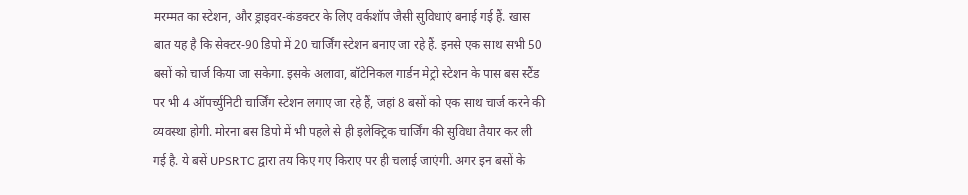मरम्मत का स्टेशन, और ड्राइवर-कंडक्टर के लिए वर्कशॉप जैसी सुविधाएं बनाई गई हैं. खास बात यह है कि सेक्टर-90 डिपो में 20 चार्जिंग स्टेशन बनाए जा रहे हैं. इनसे एक साथ सभी 50 बसों को चार्ज किया जा सकेगा. इसके अलावा, बॉटेनिकल गार्डन मेट्रो स्टेशन के पास बस स्टैंड पर भी 4 ऑपर्च्युनिटी चार्जिंग स्टेशन लगाए जा रहे हैं, जहां 8 बसों को एक साथ चार्ज करने की व्यवस्था होगी. मोरना बस डिपो में भी पहले से ही इलेक्ट्रिक चार्जिंग की सुविधा तैयार कर ली गई है. ये बसें UPSRTC द्वारा तय किए गए किराए पर ही चलाई जाएंगी. अगर इन बसों के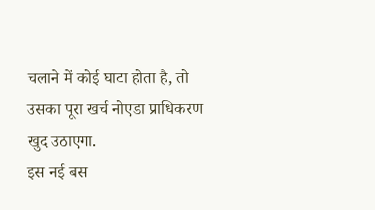चलाने में कोई घाटा होता है, तो उसका पूरा खर्च नोएडा प्राधिकरण खुद उठाएगा.
इस नई बस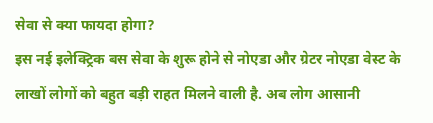सेवा से क्या फायदा होगा?
इस नई इलेक्ट्रिक बस सेवा के शुरू होने से नोएडा और ग्रेटर नोएडा वेस्ट के लाखों लोगों को बहुत बड़ी राहत मिलने वाली है. अब लोग आसानी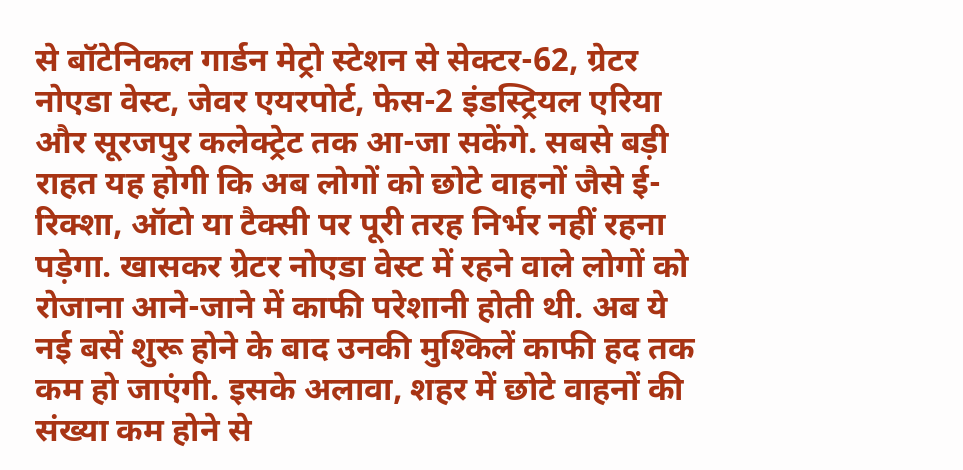से बॉटेनिकल गार्डन मेट्रो स्टेशन से सेक्टर-62, ग्रेटर नोएडा वेस्ट, जेवर एयरपोर्ट, फेस-2 इंडस्ट्रियल एरिया और सूरजपुर कलेक्ट्रेट तक आ-जा सकेंगे. सबसे बड़ी राहत यह होगी कि अब लोगों को छोटे वाहनों जैसे ई-रिक्शा, ऑटो या टैक्सी पर पूरी तरह निर्भर नहीं रहना पड़ेगा. खासकर ग्रेटर नोएडा वेस्ट में रहने वाले लोगों को रोजाना आने-जाने में काफी परेशानी होती थी. अब ये नई बसें शुरू होने के बाद उनकी मुश्किलें काफी हद तक कम हो जाएंगी. इसके अलावा, शहर में छोटे वाहनों की संख्या कम होने से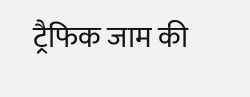ट्रैफिक जाम की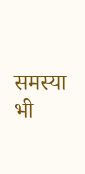समस्या भी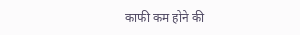काफी कम होने की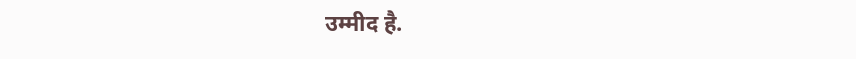उम्मीद है.